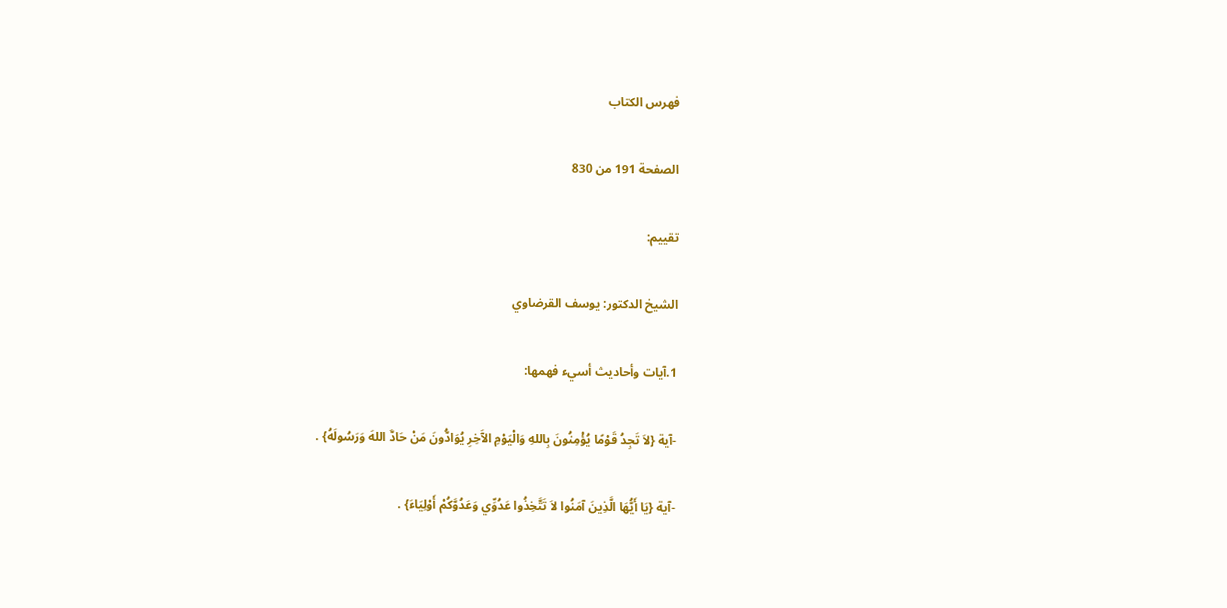فهرس الكتاب

الصفحة 191 من 830

تقييم:

الشيخ الدكتور: يوسف القرضاوي

1.آيات وأحاديث أسيء فهمها:

-آية {لاَ تَجِدُ قَوْمًا يُؤْمِنُونَ بِاللهِ وَالْيَوْمِ الآَخِرِ يُوَادُّونَ مَنْ حَادَّ اللهَ وَرَسُولَهُ} .

-آية {يَا أَيُّهَا الَّذِينَ آمَنُوا لاَ تَتَّخِذُوا عَدُوِّي وَعَدُوَّكُمْ أَوْلِيَاءَ} .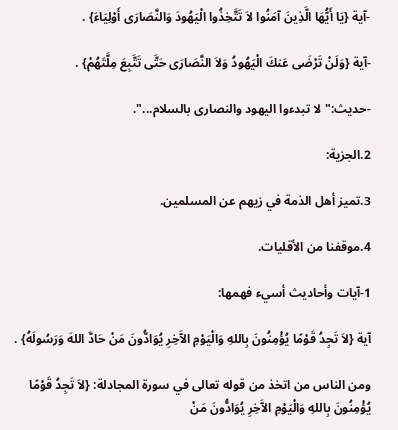-آية {يَا أَيُّهَا الَّذِينَ آمَنُوا لاَ تَتَّخِذُوا الْيَهُودَ وَالنَّصَارَى أَوْلِيَاءَ} .

-آية {وَلَنْ تَرْضَى عَنكَ الْيَهُودُ وَلاَ النَّصَارَى حَتَّى تَتَّبِعَ مِلَّتَهُمْ} .

-حديث:"لا تبدءوا اليهود والنصارى بالسلام...".

2.الجزية:

3.تميز أهل الذمة في زيهم عن المسلمين.

4.موقفنا من الأقليات.

1-آيات وأحاديث أسيء فهمها:

آية {لاَ تَجِدُ قَوْمًا يُؤْمِنُونَ بِاللهِ وَالْيَوْمِ الآَخِرِ يُوَادُّونَ مَنْ حَادَّ اللهَ وَرَسُولَهُ} .

ومن الناس من اتخذ من قوله تعالى في سورة المجادلة: {لاَ تَجِدُ قَوْمًا يُؤْمِنُونَ بِاللهِ وَالْيَوْمِ الآَخِرِ يُوَادُّونَ مَنْ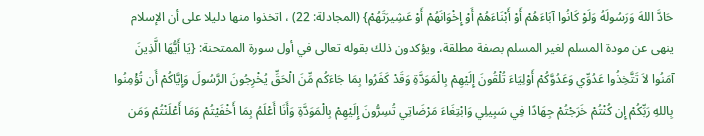حَادَّ اللهَ وَرَسُولَهُ وَلَوْ كَانُوا آبَاءَهُمْ أَوْ أَبْنَاءَهُمْ أَوْ إِخْوَانَهُمْ أَوْ عَشِيرَتَهُمْ} (المجادلة: 22) ، اتخذوا منها دليلا على أن الإسلام ينهى عن مودة المسلم لغير المسلم بصفة مطلقة، ويؤكدون ذلك بقوله تعالى في أول سورة الممتحنة: {يَا أَيُّهَا الَّذِينَ آمَنُوا لاَ تَتَّخِذُوا عَدُوِّي وَعَدُوَّكُمْ أَوْلِيَاءَ تُلْقُونَ إِلَيْهِمْ بِالْمَوَدَّةِ وَقَدْ كَفَرُوا بِمَا جَاءَكُم مِّنَ الْحَقِّ يُخْرِجُونَ الرَّسُولَ وَإِيَّاكُمْ أَن تُؤْمِنُوا بِاللهِ رَبِّكُمْ إِن كُنْتُمْ خَرَجْتُمْ جِهَادًا فِي سَبِيلِي وَابْتِغَاءَ مَرْضَاتِي تُسِرُّونَ إِلَيْهِمْ بِالْمَوَدَّةِ وَأَنَا أَعْلَمُ بِمَا أَخْفَيْتُمْ وَمَا أَعْلَنْتُمْ وَمَن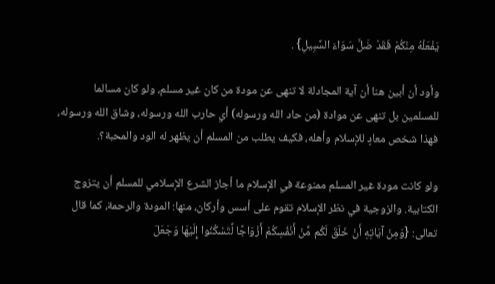يَفْعَلْهُ مِنْكُمْ فَقَدْ ضَلَّ سَوَاءَ السَّبِيلِ} .

وأود أن أبين هنا أن آية المجادلة لا تنهى عن مودة من كان غير مسلم، ولو كان مسالما للمسلمين بل تنهى عن موادة (من حاد الله ورسوله) أي حارب الله ورسوله، وشاق الله ورسوله، فهذا شخص معادٍ للإسلام وأهله، فكيف يطلب من المسلم أن يظهر له الود والمحبة؟.

ولو كانت مودة غير المسلم ممنوعة في الإسلام ما أجاز الشرع الإسلامي للمسلم أن يتزوج الكتابية. والزوجية في نظر الإسلام تقوم على أسس وأركان، منها: المودة والرحمة، كما قال تعالى: {وَمِنْ آيَاتِهِ أَنْ خَلَقَ لَكُم مِّنْ أَنْفُسِكُمْ أَزْوَاجًا لِّتَسْكُنُوا إِلَيْهَا وَجَعَلَ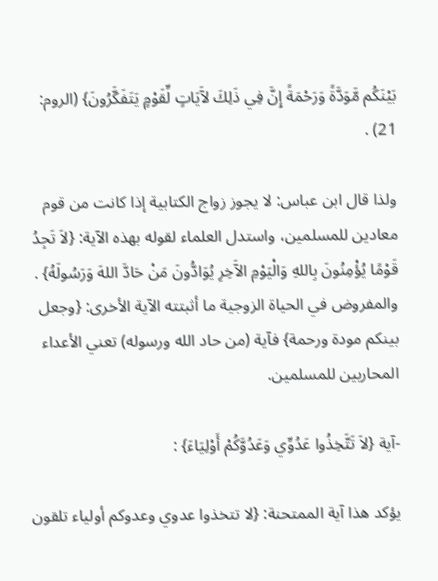بَيْنَكُم مَّوَدَّةً وَرَحْمَةً إِنَّ فِي ذَلِكَ لآَيَاتٍ لِّقَوْمٍ يَتَفَكَّرُونَ} (الروم: 21) .

ولذا قال ابن عباس: لا يجوز زواج الكتابية إذا كانت من قوم معادين للمسلمين، واستدل العلماء لقوله بهذه الآية: {لاَ تَجِدُ قَوْمًا يُؤْمِنُونَ بِاللهِ وَالْيَوْمِ الآَخِرِ يُوَادُّونَ مَنْ حَادَّ اللهَ وَرَسُولَهُ} . والمفروض في الحياة الزوجية ما أثبتته الآية الأخرى: {وجعل بينكم مودة ورحمة} فآية (من حاد الله ورسوله) تعني الأعداء المحاربين للمسلمين.

-آية {لاَ تَتَّخِذُوا عَدُوِّي وَعَدُوَّكُمْ أَوْلِيَاءَ} :

يؤكد هذا آية الممتحنة: {لا تتخذوا عدوي وعدوكم أولياء تلقون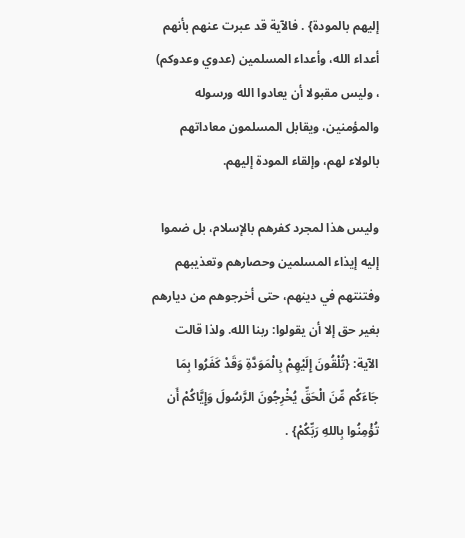إليهم بالمودة} . فالآية قد عبرت عنهم بأنهم أعداء الله، وأعداء المسلمين (عدوي وعدوكم) ، وليس مقبولا أن يعادوا الله ورسوله والمؤمنين، ويقابل المسلمون معاداتهم بالولاء لهم، وإلقاء المودة إليهم.

وليس هذا لمجرد كفرهم بالإسلام، بل ضموا إليه إيذاء المسلمين وحصارهم وتعذيبهم وفتنتهم في دينهم، حتى أخرجوهم من ديارهم بغير حق إلا أن يقولوا: ربنا الله. ولذا قالت الآية: {تُلْقُونَ إِلَيْهِمْ بِالْمَوَدَّةِ وَقَدْ كَفَرُوا بِمَا جَاءَكُم مِّنَ الْحَقِّ يُخْرِجُونَ الرَّسُولَ وَإِيَّاكُمْ أَن تُؤْمِنُوا بِاللهِ رَبِّكُمْ} .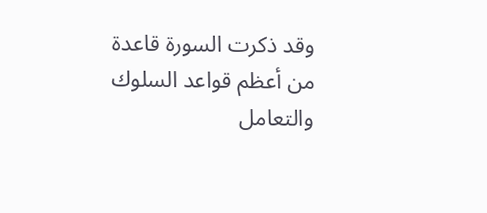وقد ذكرت السورة قاعدة من أعظم قواعد السلوك والتعامل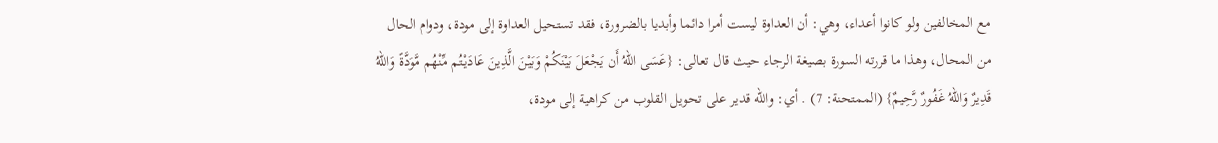مع المخالفين ولو كانوا أعداء، وهي: أن العداوة ليست أمرا دائما وأبديا بالضرورة، فقد تستحيل العداوة إلى مودة، ودوام الحال من المحال، وهذا ما قررته السورة بصيغة الرجاء حيث قال تعالى: {عَسَى اللهُ أَن يَجْعَلَ بَيْنَكُمْ وَبَيْنَ الَّذِينَ عَادَيْتُم مِّنْهُم مَّوَدَّةً وَاللهُ قَدِيرٌ وَاللهُ غَفُورٌ رَّحِيمٌ} (الممتحنة: 7) . أي: والله قدير على تحويل القلوب من كراهية إلى مودة،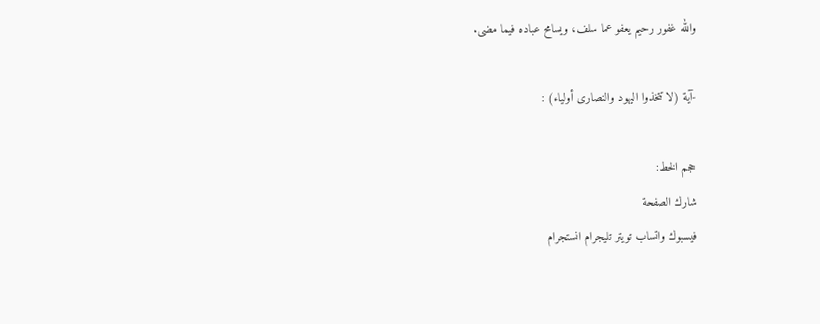والله غفور رحيم يعفو عما سلف، ويسامح عباده فيما مضى.

-آية (لا تتخذوا اليهود والنصارى أولياء) :

حجم الخط:
شارك الصفحة
فيسبوك واتساب تويتر تليجرام انستجرام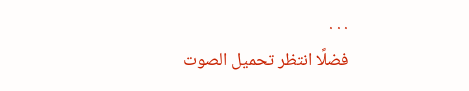. . .
فضلًا انتظر تحميل الصوت